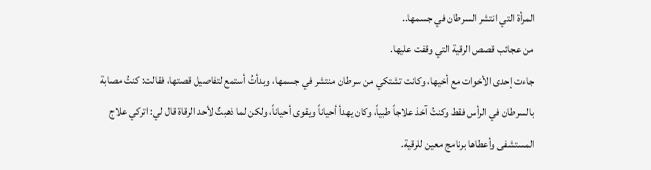المرأة التي انتشر السرطان في جسمها..
من عجائب قصص الرقية التي وقفت عليها.
جاءت إحدى الأخوات مع أخيها، وكانت تشتكي من سرطان منتشر في جسمها، وبدأتُ أستمع لتفاصيل قصتها، فقالت: كنتُ مصابة بالسرطان في الرأس فقط وكنتُ آخذ علاجاً طبياً، وكان يهدأ أحياناً ويقوى أحياناً، ولكن لما ذهبتٌ لأحد الرقاة قال لي: اتركي علاج المستشفى وأعطاها برنامج معين للرقية.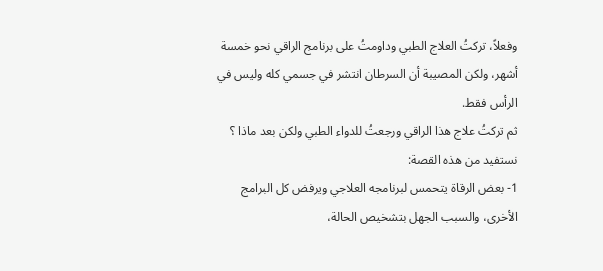وفعلاً، تركتُ العلاج الطبي وداومتُ على برنامج الراقي نحو خمسة أشهر، ولكن المصيبة أن السرطان انتشر في جسمي كله وليس في الرأس فقط.
ثم تركتُ علاج هذا الراقي ورجعتُ للدواء الطبي ولكن بعد ماذا ؟
نستفيد من هذه القصة:
1- بعض الرقاة يتحمس لبرنامجه العلاجي ويرفض كل البرامج الأخرى، والسبب الجهل بتشخيص الحالة،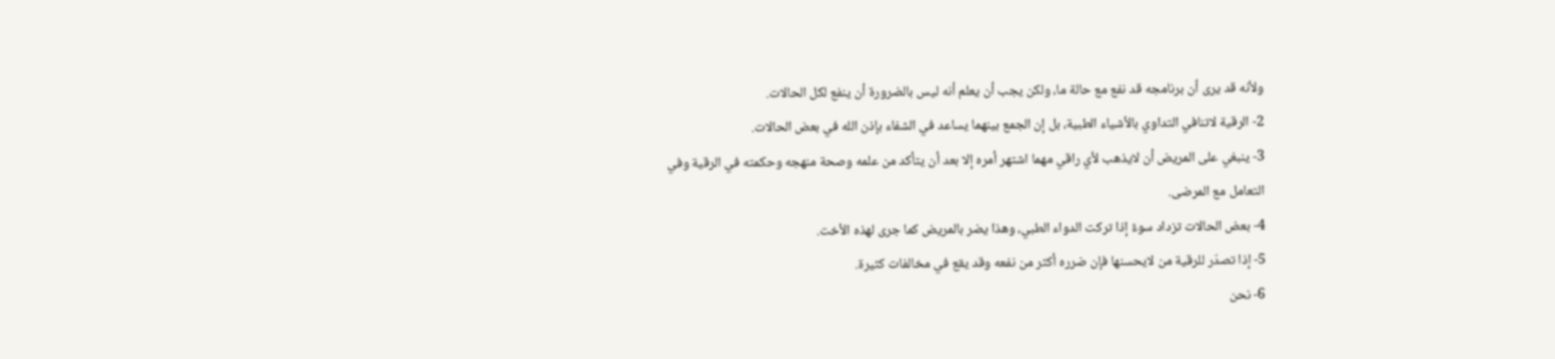ولأنه قد يرى أن برنامجه قد نفع مع حالة ما، ولكن يجب أن يعلم أنه ليس بالضرورة أن ينفع لكل الحالات.
2- الرقية لاتنافي التداوي بالأشياء الطبية، بل إن الجمع بينهما يساعد في الشفاء بإذن الله في بعض الحالات.
3- ينبغي على المريض أن لايذهب لأي راقي مهما اشتهر أمره إلا بعد أن يتأكد من علمه وصحة منهجه وحكمته في الرقية وفي التعامل مع المرضى.
4- بعض الحالات تزداد سوءً إذا تركت الدواء الطبي، وهذا يضر بالمريض كما جرى لهذه الأخت.
5- إذا تصدّر للرقية من لايحسنها فإن ضرره أكثر من نفعه وقد يقع في مخالفات كثيرة.
6- نحن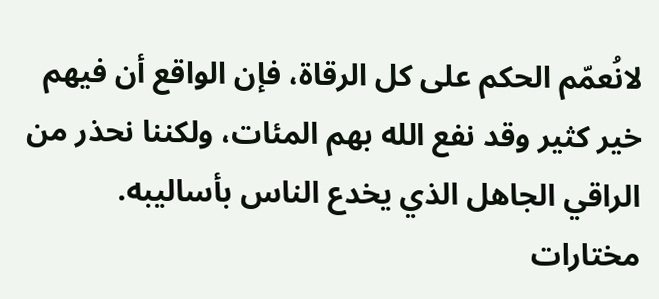لانُعمّم الحكم على كل الرقاة، فإن الواقع أن فيهم خير كثير وقد نفع الله بهم المئات، ولكننا نحذر من الراقي الجاهل الذي يخدع الناس بأساليبه.
مختارات